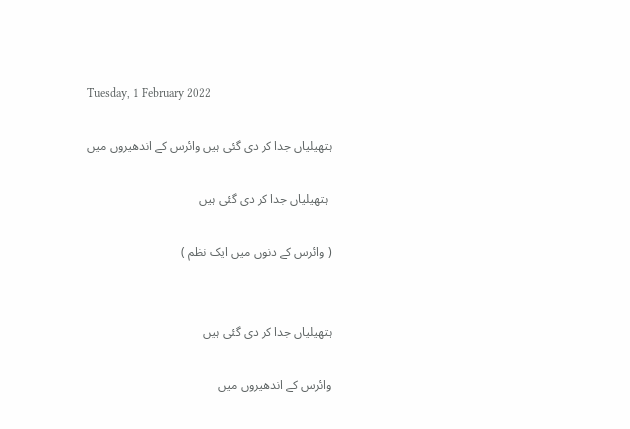Tuesday, 1 February 2022

ہتھیلیاں جدا کر دی گئی ہیں وائرس کے اندھیروں میں

 ہتھیلیاں جدا کر دی گئی ہیں

( وائرس کے دنوں میں ایک نظم )


ہتھیلیاں جدا کر دی گئی ہیں

وائرس کے اندھیروں میں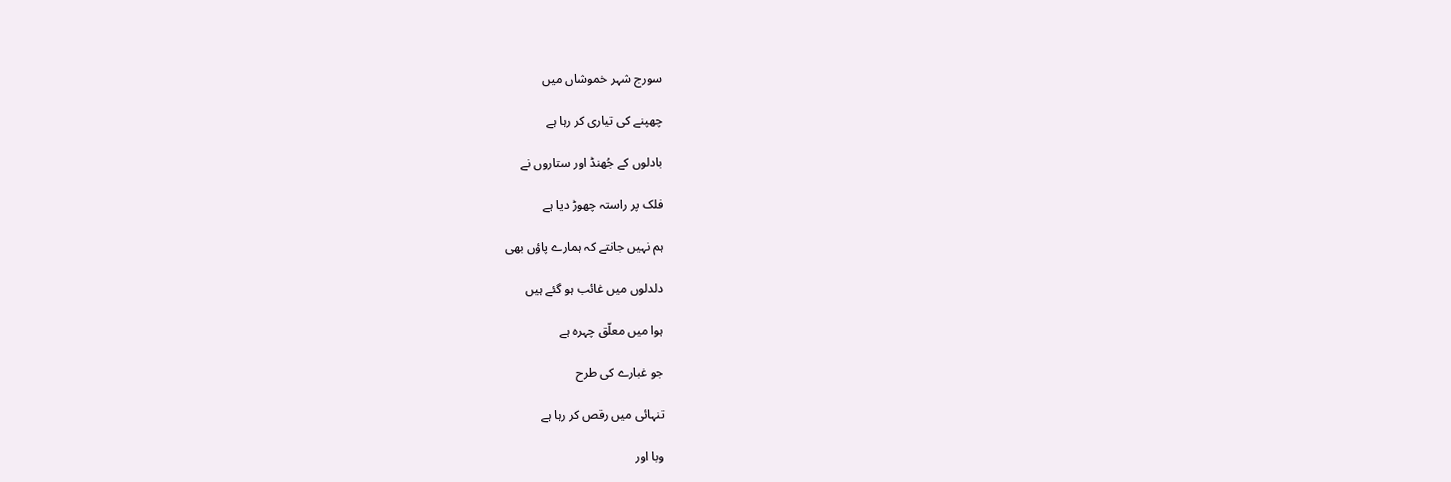سورج شہر خموشاں میں

چھپنے کی تیاری کر رہا ہے

بادلوں کے جُھنڈ اور ستاروں نے

فلک پر راستہ چھوڑ دیا ہے

ہم نہیں جانتے کہ ہمارے پاؤں بھی

دلدلوں میں غائب ہو گئے ہیں

ہوا میں معلّق چہرہ ہے

جو غبارے کی طرح

تنہائی میں رقص کر رہا ہے

وبا اور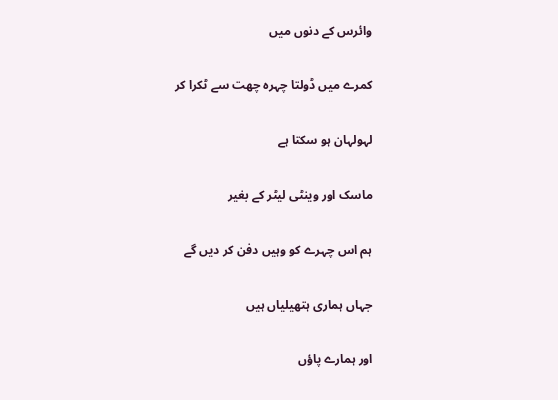وائرس کے دنوں میں

کمرے میں ڈولتا چہرہ چھت سے ٹکرا کر

لہولہان ہو سکتا ہے

ماسک اور وینٹی لیٹر کے بغیر

ہم اس چہرے کو وہیں دفن کر دیں گے

جہاں ہماری ہتھیلیاں ہیں

اور ہمارے پاؤں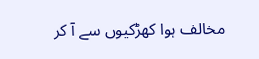مخالف ہوا کھڑکیوں سے آ کر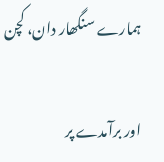ہمارے سنگھار دان، کچن

اور برآمدے پر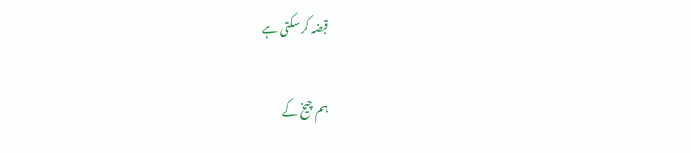قبضہ کر سکتی ہے

ہم چیخ کے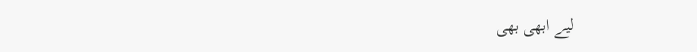لیے ابھی بھی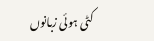کٹی ہوئی زبانوں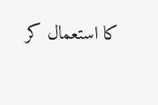کا استعمال کر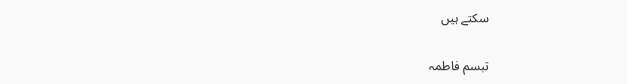سکتے ہیں


تبسم فاطمہ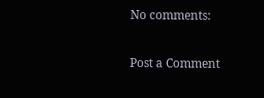No comments:

Post a Comment